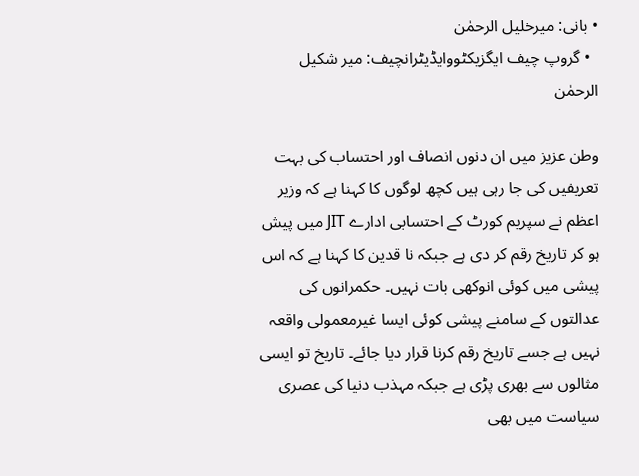• بانی: میرخلیل الرحمٰن
  • گروپ چیف ایگزیکٹووایڈیٹرانچیف: میر شکیل الرحمٰن

وطن عزیز میں ان دنوں انصاف اور احتساب کی بہت تعریفیں کی جا رہی ہیں کچھ لوگوں کا کہنا ہے کہ وزیر اعظم نے سپریم کورٹ کے احتسابی ادارے JIT میں پیش ہو کر تاریخ رقم کر دی ہے جبکہ نا قدین کا کہنا ہے کہ اس پیشی میں کوئی انوکھی بات نہیں۔ حکمرانوں کی عدالتوں کے سامنے پیشی کوئی ایسا غیرمعمولی واقعہ نہیں ہے جسے تاریخ رقم کرنا قرار دیا جائے۔ تاریخ تو ایسی مثالوں سے بھری پڑی ہے جبکہ مہذب دنیا کی عصری سیاست میں بھی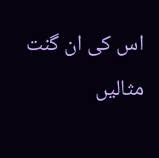اس کی ان گنت مثالیں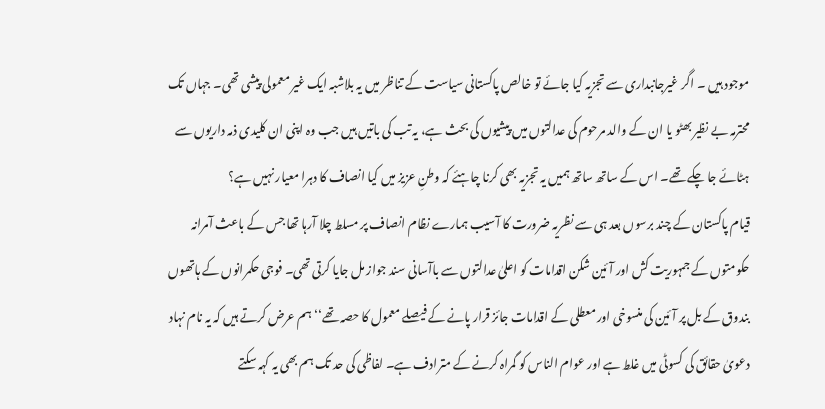موجود ہیں ۔ اگر غیرجانبداری سے تجزیہ کیا جائے تو خالص پاکستانی سیاست کے تناظر میں یہ بلاشبہ ایک غیر معمولی پیشی تھی۔ جہاں تک محترمہ بے نظیر بھٹو یا ان کے والد مرحوم کی عدالتوں میں پیشیوں کی بحث ہے، یہ تب کی باتیں ہیں جب وہ اپنی ان کلیدی ذمہ داریوں سے ہٹائے جا چکے تھے۔ اس کے ساتھ ساتھ ہمیں یہ تجزیہ بھی کرنا چاہئے کہ وطنِ عزیز میں کیا انصاف کا دہرا معیار نہیں ہے؟
قیام پاکستان کے چند برسوں بعد ہی سے نظریہ ضرورت کا آسیب ہمارے نظام انصاف پر مسلط چلا آرہا تھا جس کے باعث آمرانہ حکومتوں کے جمہوریت کش اور آئین شکن اقدامات کو اعلیٰ عدالتوں سے باآسانی سند جواز مل جایا کرتی تھی۔ فوجی حکمرانوں کے ہاتھوں بندوق کے بل پر آئین کی منسوخی اور معطلی کے اقدامات جائز قرار پانے کے فیصلے معمول کا حصہ تھے‘‘ ہم عرض کرتے ہیں کہ یہ نام نہاد دعویٰ حقائق کی کسوٹی میں غلط ہے اور عوام الناس کو گمراہ کرنے کے مترادف ہے۔ لفاظی کی حد تک ہم بھی یہ کہہ سکتے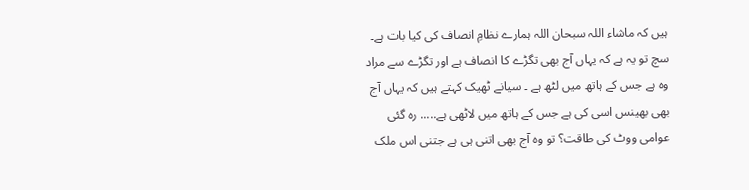ہیں کہ ماشاء اللہ سبحان اللہ ہمارے نظامِ انصاف کی کیا بات ہے۔ سچ تو یہ ہے کہ یہاں آج بھی تگڑے کا انصاف ہے اور تگڑے سے مراد وہ ہے جس کے ہاتھ میں لٹھ ہے ۔ سیانے ٹھیک کہتے ہیں کہ یہاں آج بھی بھینس اسی کی ہے جس کے ہاتھ میں لاٹھی ہے..... رہ گئی عوامی ووٹ کی طاقت؟ تو وہ آج بھی اتنی ہی ہے جتنی اس ملک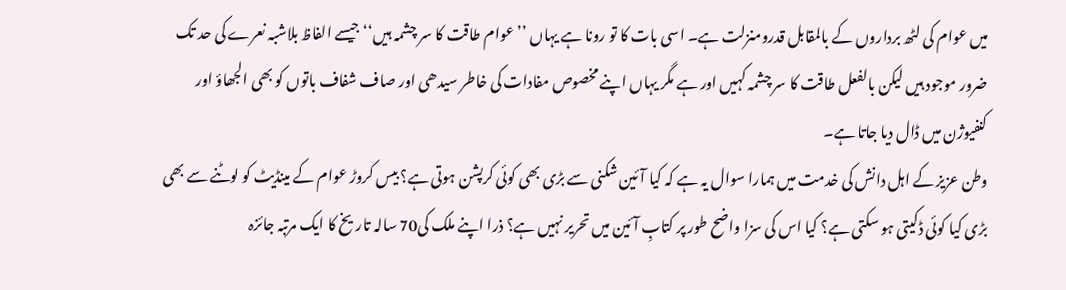میں عوام کی لٹھ برداروں کے بالمقابل قدرومنزلت ہے۔ اسی بات کا تو رونا ہے یہاں ’’عوام طاقت کا سر چشمہ ہیں‘‘ جیسے الفاظ بلاشبہ نعرے کی حد تک ضرور موجود ہیں لیکن بالفعل طاقت کا سر چشمہ کہیں اور ہے مگر یہاں اپنے مخصوص مفادات کی خاطر سیدھی اور صاف شفاف باتوں کو بھی الجھاؤ اور کنفیوژن میں ڈال دیا جاتا ہے۔
وطن عزیز کے اہل دانش کی خدمت میں ہمارا سوال یہ ہے کہ کیا آئین شکنی سے بڑی بھی کوئی کرپشن ہوتی ہے؟ بیس کروڑ عوام کے مینڈیٹ کو لوٹنے سے بھی بڑی کیا کوئی ڈکیتی ہو سکتی ہے؟ کیا اس کی سزا واضح طور پر کتابِ آئین میں تحریر نہیں ہے؟ ذرا اپنے ملک کی70 سالہ تاریخ کا ایک مرتبہ جائزہ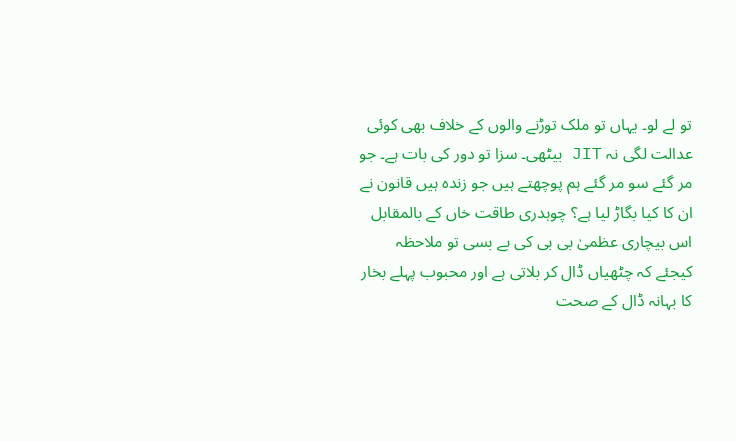تو لے لو۔ یہاں تو ملک توڑنے والوں کے خلاف بھی کوئی عدالت لگی نہ JIT بیٹھی۔ سزا تو دور کی بات ہے۔ جو مر گئے سو مر گئے ہم پوچھتے ہیں جو زندہ ہیں قانون نے ان کا کیا بگاڑ لیا ہے؟ چوہدری طاقت خاں کے بالمقابل اس بیچاری عظمیٰ بی بی کی بے بسی تو ملاحظہ کیجئے کہ چٹھیاں ڈال کر بلاتی ہے اور محبوب پہلے بخار کا بہانہ ڈال کے صحت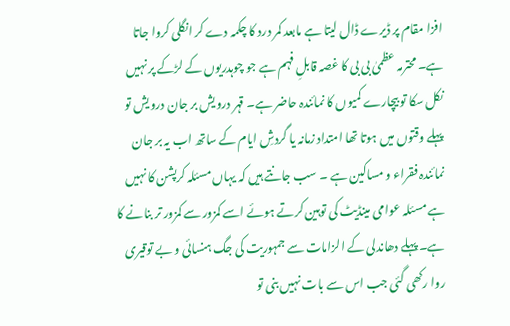افزا مقام پر ڈیرے ڈال لیتا ہے مابعد کمر درد کا چکمہ دے کر انگلی کروا جاتا ہے۔ محترمہ عظمیٰ بی بی کا غصہ قابلِ فہم ہے جو چوہدریوں کے لڑکے پر نہیں نکل سکا تو بیچارے کمیوں کا نمائندہ حاضر ہے۔ قہر درویش بر جان درویش تو پہلے وقتوں میں ہوتا تھا امتداد زمانہ یا گردشِ ایام کے ساتھ اب یہ بر جان نمائندہ فقراء و مساکین ہے ۔ سب جانتے ہیں کہ یہاں مسئلہ کرپشن کا نہیں ہے مسئلہ عوامی مینڈیٹ کی توہین کرتے ہوئے اسے کمزور سے کمزور تر بنانے کا ہے۔ پہلے دھاندلی کے الزامات سے جمہوریت کی جگ ہنسائی و بے توقیری روا رکھی گئی جب اس سے بات نہیں بنی تو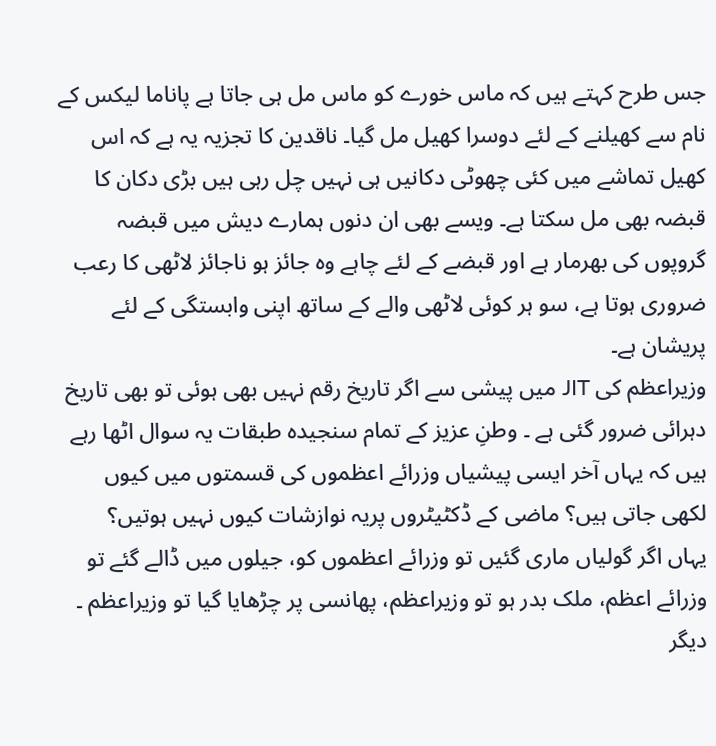جس طرح کہتے ہیں کہ ماس خورے کو ماس مل ہی جاتا ہے پاناما لیکس کے نام سے کھیلنے کے لئے دوسرا کھیل مل گیا۔ ناقدین کا تجزیہ یہ ہے کہ اس کھیل تماشے میں کئی چھوٹی دکانیں ہی نہیں چل رہی ہیں بڑی دکان کا قبضہ بھی مل سکتا ہے۔ ویسے بھی ان دنوں ہمارے دیش میں قبضہ گروپوں کی بھرمار ہے اور قبضے کے لئے چاہے وہ جائز ہو ناجائز لاٹھی کا رعب ضروری ہوتا ہے، سو ہر کوئی لاٹھی والے کے ساتھ اپنی وابستگی کے لئے پریشان ہے۔
وزیراعظم کی JIT میں پیشی سے اگر تاریخ رقم نہیں بھی ہوئی تو بھی تاریخ دہرائی ضرور گئی ہے ۔ وطنِ عزیز کے تمام سنجیدہ طبقات یہ سوال اٹھا رہے ہیں کہ یہاں آخر ایسی پیشیاں وزرائے اعظموں کی قسمتوں میں کیوں لکھی جاتی ہیں؟ ماضی کے ڈکٹیٹروں پریہ نوازشات کیوں نہیں ہوتیں؟
یہاں اگر گولیاں ماری گئیں تو وزرائے اعظموں کو، جیلوں میں ڈالے گئے تو وزرائے اعظم، ملک بدر ہو تو وزیراعظم، پھانسی پر چڑھایا گیا تو وزیراعظم ۔ دیگر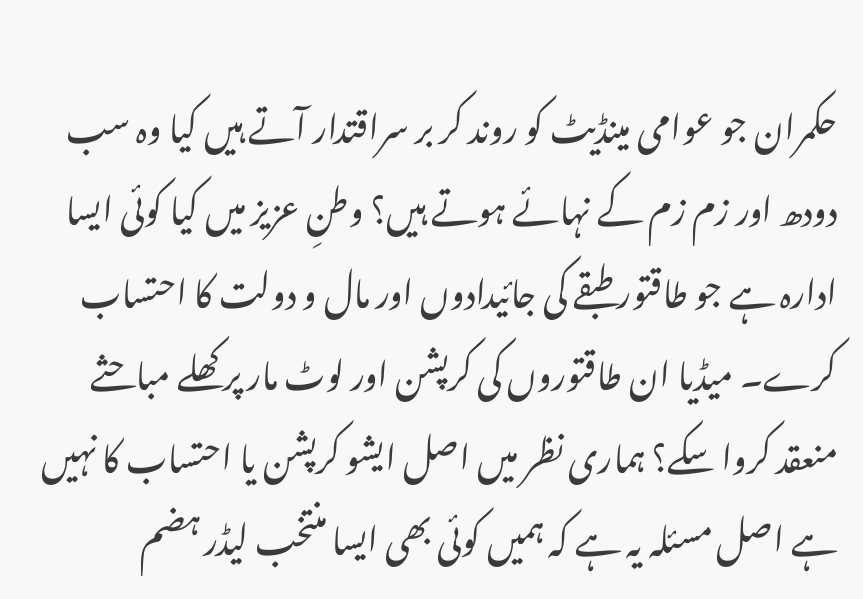حکمران جو عوامی مینڈیٹ کو روند کر بر سراقتدار آتے ہیں کیا وہ سب دودھ اور زم زم کے نہائے ہوتے ہیں؟ وطنِ عزیز میں کیا کوئی ایسا ادارہ ہے جو طاقتور طبقے کی جائیدادوں اور مال و دولت کا احتساب کرے۔ میڈیا ان طاقتوروں کی کرپشن اور لوٹ مار پر کھلے مباحثے منعقد کروا سکے؟ ہماری نظر میں اصل ایشو کرپشن یا احتساب کا نہیں ہے اصل مسئلہ یہ ہے کہ ہمیں کوئی بھی ایسا منتخب لیڈر ہضم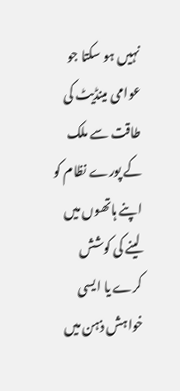نہیں ہو سکتا جو عوامی مینڈیٹ کی طاقت سے ملک کے پورے نظام کو اپنے ہاتھوں میں لینے کی کوشش کرے یا ایسی خواہش ذہن میں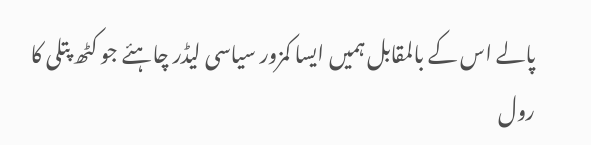پالے اس کے بالمقابل ہمیں ایسا کمزور سیاسی لیڈر چاہئے جو کٹھ پتلی کا رول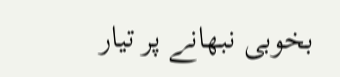بخوبی نبھانے پر تیار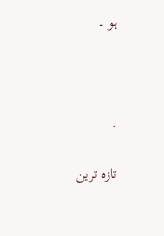ہو ۔



.

تازہ ترین